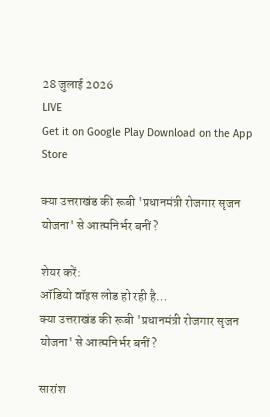28 जुलाई 2026
LIVE
Get it on Google Play Download on the App Store

क्या उत्तराखंड की रूबी 'प्रधानमंत्री रोजगार सृजन योजना' से आत्मनिर्भर बनीं?

शेयर करें:
ऑडियो वॉइस लोड हो रही है…
क्या उत्तराखंड की रूबी 'प्रधानमंत्री रोजगार सृजन योजना' से आत्मनिर्भर बनीं?

सारांश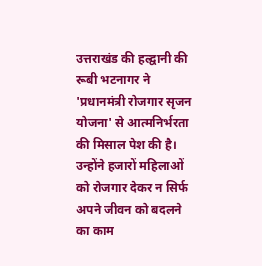उत्तराखंड की हल्द्वानी की रूबी भटनागर ने 'प्रधानमंत्री रोजगार सृजन योजना' से आत्मनिर्भरता की मिसाल पेश की है। उन्होंने हजारों महिलाओं को रोजगार देकर न सिर्फ अपने जीवन को बदलने का काम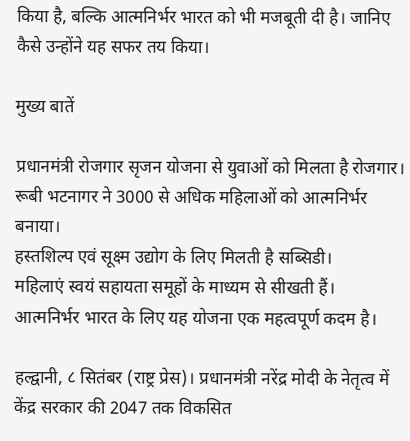किया है, बल्कि आत्मनिर्भर भारत को भी मजबूती दी है। जानिए कैसे उन्होंने यह सफर तय किया।

मुख्य बातें

प्रधानमंत्री रोजगार सृजन योजना से युवाओं को मिलता है रोजगार।
रूबी भटनागर ने 3000 से अधिक महिलाओं को आत्मनिर्भर बनाया।
हस्तशिल्प एवं सूक्ष्म उद्योग के लिए मिलती है सब्सिडी।
महिलाएं स्वयं सहायता समूहों के माध्यम से सीखती हैं।
आत्मनिर्भर भारत के लिए यह योजना एक महत्वपूर्ण कदम है।

हल्द्वानी, ८ सितंबर (राष्ट्र प्रेस)। प्रधानमंत्री नरेंद्र मोदी के नेतृत्व में केंद्र सरकार की 2047 तक विकसित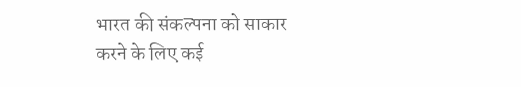भारत की संकल्पना को साकार करने के लिए कई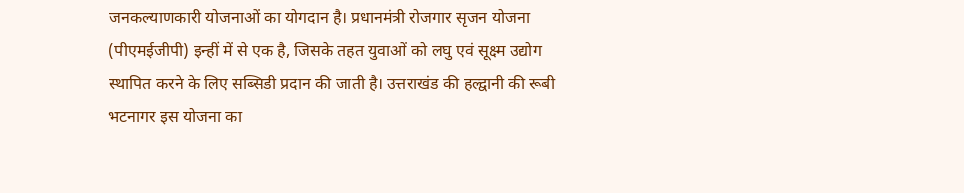जनकल्याणकारी योजनाओं का योगदान है। प्रधानमंत्री रोजगार सृजन योजना (पीएमईजीपी) इन्हीं में से एक है, जिसके तहत युवाओं को लघु एवं सूक्ष्म उद्योग स्थापित करने के लिए सब्सिडी प्रदान की जाती है। उत्तराखंड की हल्द्वानी की रूबी भटनागर इस योजना का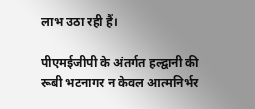लाभ उठा रही हैं।

पीएमईजीपी के अंतर्गत हल्द्वानी की रूबी भटनागर न केवल आत्मनिर्भर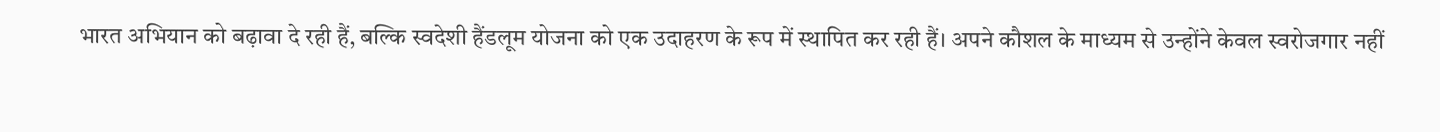भारत अभियान को बढ़ावा दे रही हैं, बल्कि स्वदेशी हैंडलूम योजना को एक उदाहरण के रूप में स्थापित कर रही हैं। अपने कौशल के माध्यम से उन्होंने केवल स्वरोजगार नहीं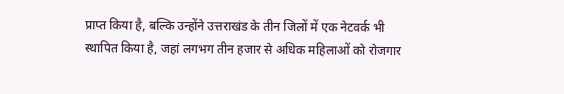प्राप्त किया है, बल्कि उन्होंने उत्तराखंड के तीन जिलों में एक नेटवर्क भी स्थापित किया है, जहां लगभग तीन हजार से अधिक महिलाओं को रोजगार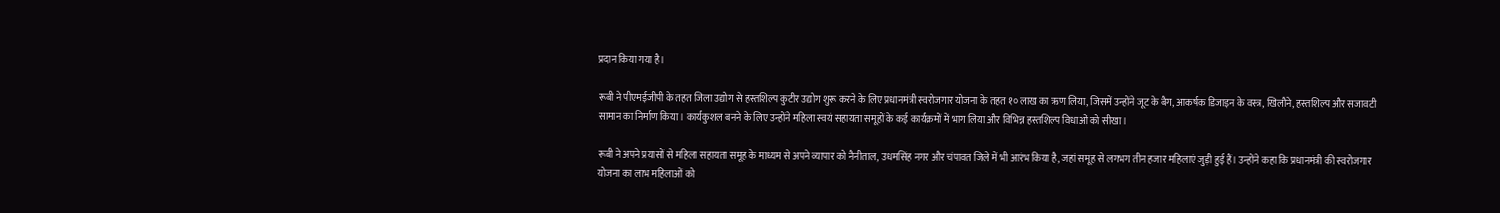प्रदान किया गया है।

रूबी ने पीएमईजीपी के तहत जिला उद्योग से हस्तशिल्प कुटीर उद्योग शुरू करने के लिए प्रधानमंत्री स्वरोजगार योजना के तहत १० लाख का ऋण लिया, जिसमें उन्होंने जूट के बैग, आकर्षक डिजाइन के वस्त्र, खिलौने, हस्तशिल्प और सजावटी सामान का निर्माण किया। कार्यकुशल बनने के लिए उन्होंने महिला स्वयं सहायता समूहों के कई कार्यक्रमों में भाग लिया और विभिन्न हस्तशिल्प विधाओं को सीखा।

रूबी ने अपने प्रयासों से महिला सहायता समूह के माध्यम से अपने व्यापार को नैनीताल, उधमसिंह नगर और चंपावत जिले में भी आरंभ किया है, जहां समूह से लगभग तीन हजार महिलाएं जुड़ी हुई हैं। उन्होंने कहा कि प्रधानमंत्री की स्वरोजगार योजना का लाभ महिलाओं को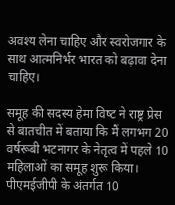अवश्य लेना चाहिए और स्वरोजगार के साथ आत्मनिर्भर भारत को बढ़ावा देना चाहिए।

समूह की सदस्य हेमा विष्‍ट ने राष्ट्र प्रेस से बातचीत में बताया कि मैं लगभग 20 वर्षरूबी भटनागर के नेतृत्व में पहले 10 महिलाओं का समूह शुरू किया। पीएमईजीपी के अंतर्गत 10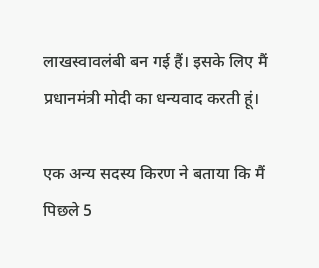लाखस्वावलंबी बन गई हैं। इसके लिए मैं प्रधानमंत्री मोदी का धन्यवाद करती हूं।

एक अन्य सदस्य किरण ने बताया कि मैं पिछले 5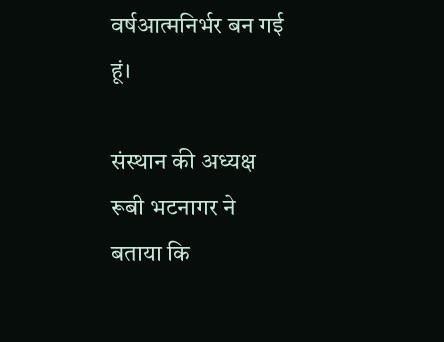वर्षआत्मनिर्भर बन गई हूं।

संस्थान की अध्यक्ष रूबी भटनागर ने बताया कि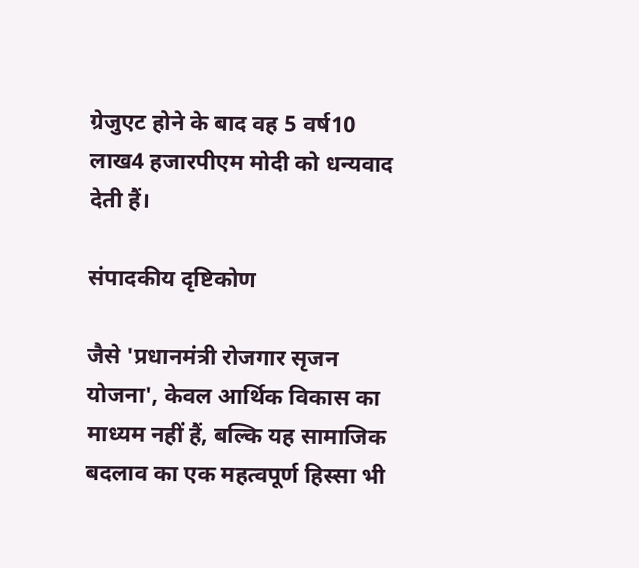ग्रेजुएट होने के बाद वह 5 वर्ष10 लाख4 हजारपीएम मोदी को धन्यवाद देती हैं।

संपादकीय दृष्टिकोण

जैसे 'प्रधानमंत्री रोजगार सृजन योजना', केवल आर्थिक विकास का माध्यम नहीं हैं, बल्कि यह सामाजिक बदलाव का एक महत्वपूर्ण हिस्सा भी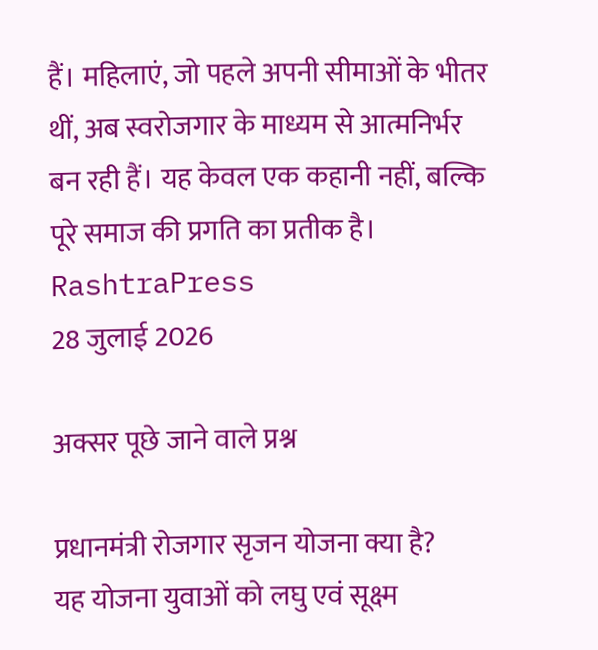हैं। महिलाएं, जो पहले अपनी सीमाओं के भीतर थीं, अब स्वरोजगार के माध्यम से आत्मनिर्भर बन रही हैं। यह केवल एक कहानी नहीं, बल्कि पूरे समाज की प्रगति का प्रतीक है।
RashtraPress
28 जुलाई 2026

अक्सर पूछे जाने वाले प्रश्न

प्रधानमंत्री रोजगार सृजन योजना क्या है?
यह योजना युवाओं को लघु एवं सूक्ष्म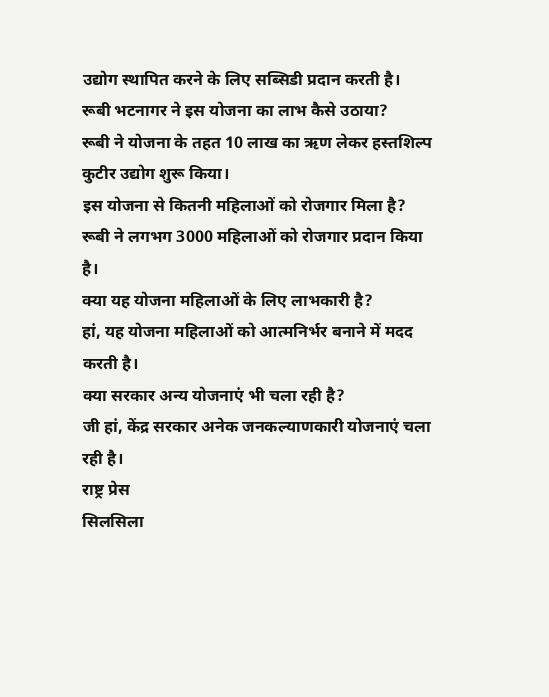उद्योग स्थापित करने के लिए सब्सिडी प्रदान करती है।
रूबी भटनागर ने इस योजना का लाभ कैसे उठाया?
रूबी ने योजना के तहत 10 लाख का ऋण लेकर हस्तशिल्प कुटीर उद्योग शुरू किया।
इस योजना से कितनी महिलाओं को रोजगार मिला है?
रूबी ने लगभग 3000 महिलाओं को रोजगार प्रदान किया है।
क्या यह योजना महिलाओं के लिए लाभकारी है?
हां, यह योजना महिलाओं को आत्मनिर्भर बनाने में मदद करती है।
क्या सरकार अन्य योजनाएं भी चला रही है?
जी हां, केंद्र सरकार अनेक जनकल्याणकारी योजनाएं चला रही है।
राष्ट्र प्रेस
सिलसिला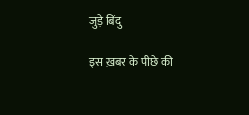जुड़े बिंदु

इस ख़बर के पीछे की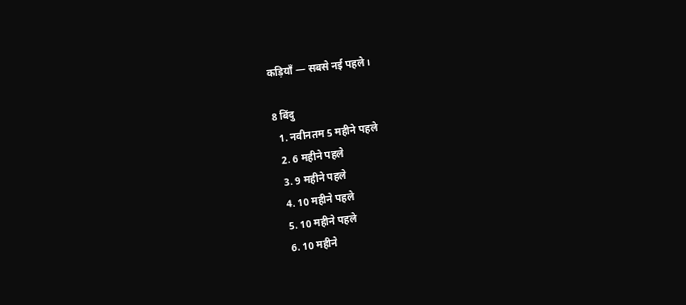कड़ियाँ — सबसे नई पहले।

8 बिंदु
  1. नवीनतम 5 महीने पहले
  2. 6 महीने पहले
  3. 9 महीने पहले
  4. 10 महीने पहले
  5. 10 महीने पहले
  6. 10 महीने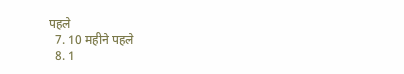पहले
  7. 10 महीने पहले
  8. 1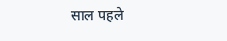साल पहले